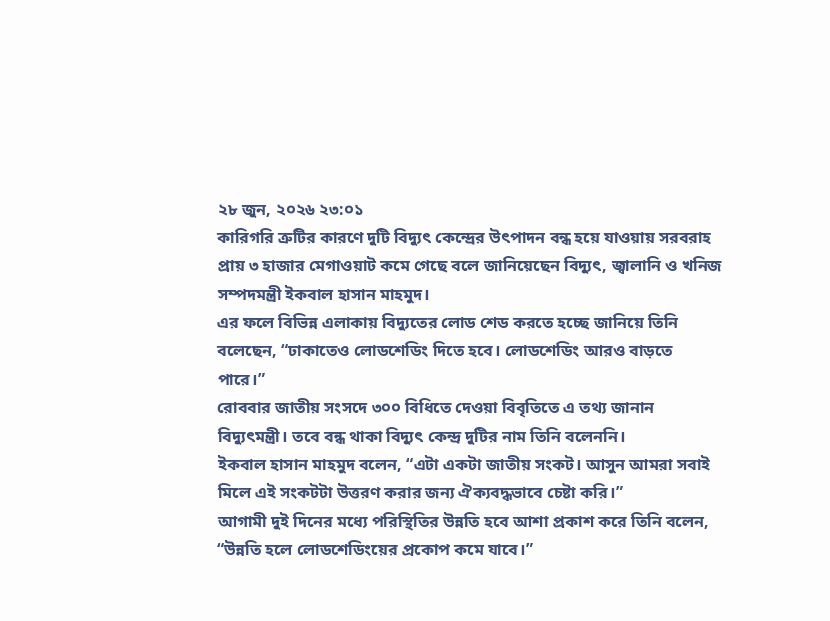২৮ জুন, ২০২৬ ২৩:০১
কারিগরি ত্রুটির কারণে দুটি বিদ্যুৎ কেন্দ্রের উৎপাদন বন্ধ হয়ে যাওয়ায় সরবরাহ প্রায় ৩ হাজার মেগাওয়াট কমে গেছে বলে জানিয়েছেন বিদ্যুৎ, জ্বালানি ও খনিজ সম্পদমন্ত্রী ইকবাল হাসান মাহমুদ।
এর ফলে বিভিন্ন এলাকায় বিদ্যুতের লোড শেড করতে হচ্ছে জানিয়ে তিনি বলেছেন, “ঢাকাতেও লোডশেডিং দিতে হবে। লোডশেডিং আরও বাড়তে পারে।”
রোববার জাতীয় সংসদে ৩০০ বিধিতে দেওয়া বিবৃতিতে এ তথ্য জানান বিদ্যুৎমন্ত্রী। তবে বন্ধ থাকা বিদ্যুৎ কেন্দ্র দুটির নাম তিনি বলেননি।
ইকবাল হাসান মাহমুদ বলেন, “এটা একটা জাতীয় সংকট। আসুন আমরা সবাই মিলে এই সংকটটা উত্তরণ করার জন্য ঐক্যবদ্ধভাবে চেষ্টা করি।”
আগামী দুই দিনের মধ্যে পরিস্থিতির উন্নতি হবে আশা প্রকাশ করে তিনি বলেন, “উন্নতি হলে লোডশেডিংয়ের প্রকোপ কমে যাবে।”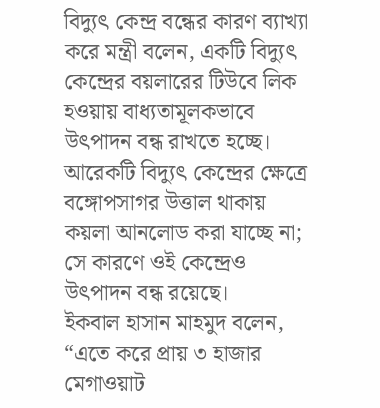বিদ্যুৎ কেন্দ্র বন্ধের কারণ ব্যাখ্যা করে মন্ত্রী বলেন, একটি বিদ্যুৎ কেন্দ্রের বয়লারের টিউবে লিক হওয়ায় বাধ্যতামূলকভাবে উৎপাদন বন্ধ রাখতে হচ্ছে।
আরেকটি বিদ্যুৎ কেন্দ্রের ক্ষেত্রে বঙ্গোপসাগর উত্তাল থাকায় কয়লা আনলোড করা যাচ্ছে না; সে কারণে ওই কেন্দ্রেও উৎপাদন বন্ধ রয়েছে।
ইকবাল হাসান মাহমুদ বলেন, “এতে করে প্রায় ৩ হাজার মেগাওয়াট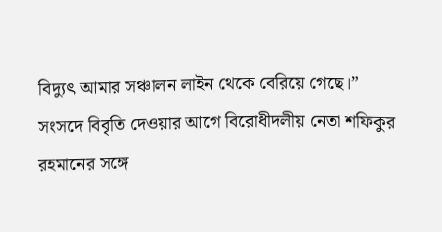বিদ্যুৎ আমার সঞ্চালন লাইন থেকে বেরিয়ে গেছে।”
সংসদে বিবৃতি দেওয়ার আগে বিরোধীদলীয় নেতা শফিকুর রহমানের সঙ্গে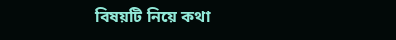বিষয়টি নিয়ে কথা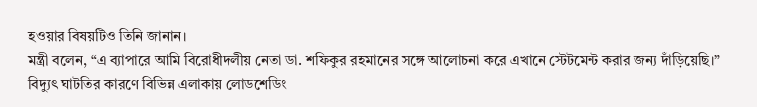হওয়ার বিষয়টিও তিনি জানান।
মন্ত্রী বলেন, “এ ব্যাপারে আমি বিরোধীদলীয় নেতা ডা. শফিকুর রহমানের সঙ্গে আলোচনা করে এখানে স্টেটমেন্ট করার জন্য দাঁড়িয়েছি।”
বিদ্যুৎ ঘাটতির কারণে বিভিন্ন এলাকায় লোডশেডিং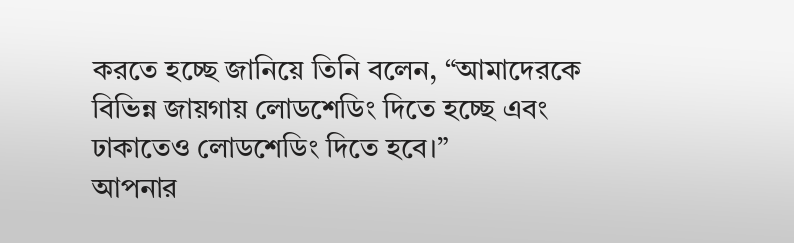করতে হচ্ছে জানিয়ে তিনি বলেন, “আমাদেরকে বিভিন্ন জায়গায় লোডশেডিং দিতে হচ্ছে এবং ঢাকাতেও লোডশেডিং দিতে হবে।”
আপনার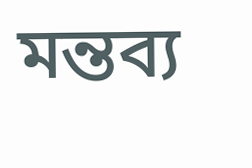মন্তব্য